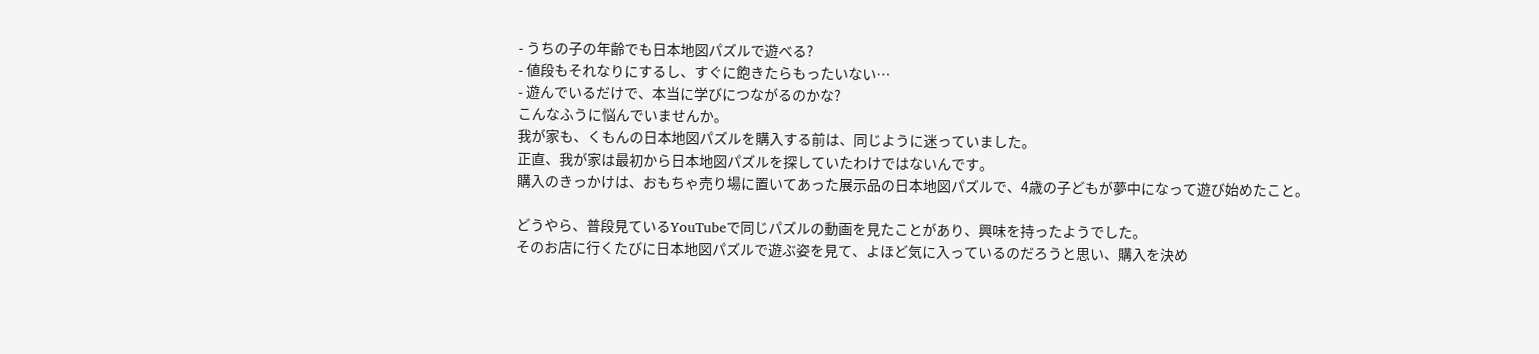- うちの子の年齢でも日本地図パズルで遊べる?
- 値段もそれなりにするし、すぐに飽きたらもったいない…
- 遊んでいるだけで、本当に学びにつながるのかな?
こんなふうに悩んでいませんか。
我が家も、くもんの日本地図パズルを購入する前は、同じように迷っていました。
正直、我が家は最初から日本地図パズルを探していたわけではないんです。
購入のきっかけは、おもちゃ売り場に置いてあった展示品の日本地図パズルで、4歳の子どもが夢中になって遊び始めたこと。

どうやら、普段見ているYouTubeで同じパズルの動画を見たことがあり、興味を持ったようでした。
そのお店に行くたびに日本地図パズルで遊ぶ姿を見て、よほど気に入っているのだろうと思い、購入を決め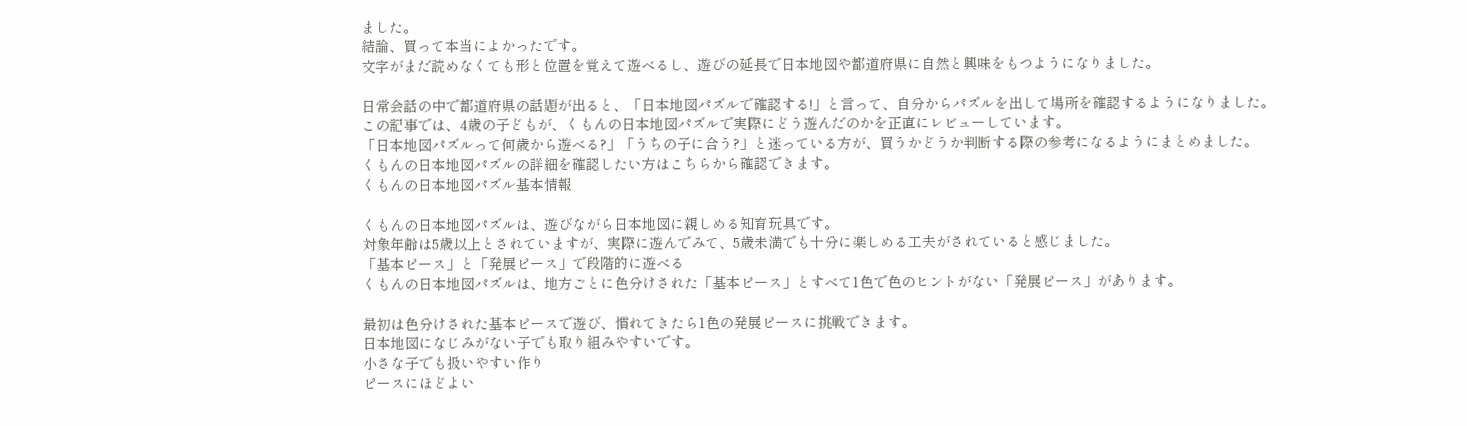ました。
結論、買って本当によかったです。
文字がまだ読めなくても形と位置を覚えて遊べるし、遊びの延長で日本地図や都道府県に自然と興味をもつようになりました。

日常会話の中で都道府県の話題が出ると、「日本地図パズルで確認する!」と言って、自分からパズルを出して場所を確認するようになりました。
この記事では、4歳の子どもが、くもんの日本地図パズルで実際にどう遊んだのかを正直にレビューしています。
「日本地図パズルって何歳から遊べる?」「うちの子に合う?」と迷っている方が、買うかどうか判断する際の参考になるようにまとめました。
くもんの日本地図パズルの詳細を確認したい方はこちらから確認できます。
くもんの日本地図パズル基本情報

くもんの日本地図パズルは、遊びながら日本地図に親しめる知育玩具です。
対象年齢は5歳以上とされていますが、実際に遊んでみて、5歳未満でも十分に楽しめる工夫がされていると感じました。
「基本ピース」と「発展ピース」で段階的に遊べる
くもんの日本地図パズルは、地方ごとに色分けされた「基本ピース」とすべて1色で色のヒントがない「発展ピース」があります。

最初は色分けされた基本ピースで遊び、慣れてきたら1色の発展ピースに挑戦できます。
日本地図になじみがない子でも取り組みやすいです。
小さな子でも扱いやすい作り
ピースにほどよい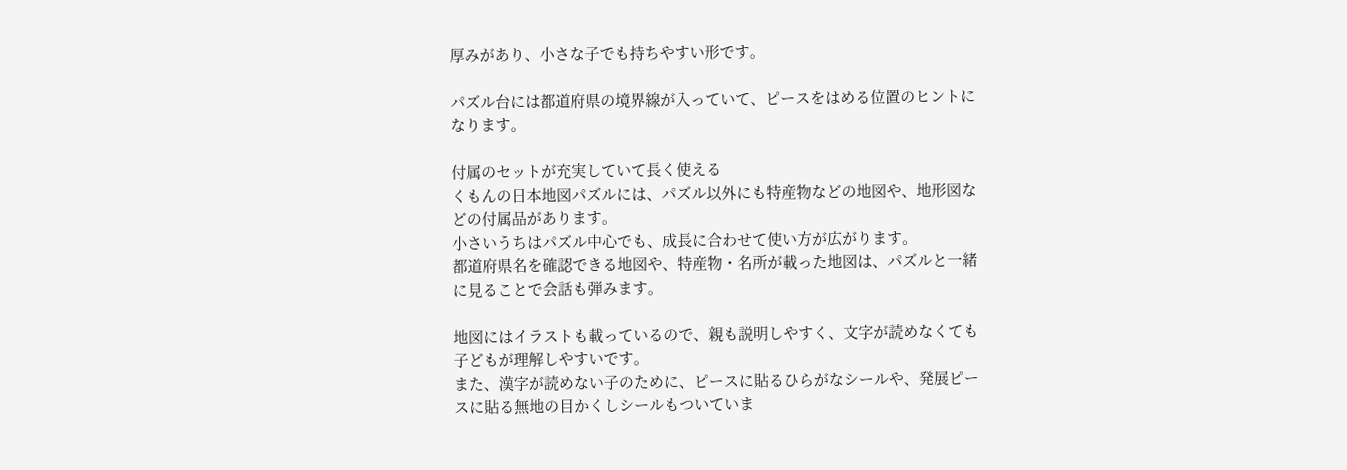厚みがあり、小さな子でも持ちやすい形です。

パズル台には都道府県の境界線が入っていて、ピースをはめる位置のヒントになります。

付属のセットが充実していて長く使える
くもんの日本地図パズルには、パズル以外にも特産物などの地図や、地形図などの付属品があります。
小さいうちはパズル中心でも、成長に合わせて使い方が広がります。
都道府県名を確認できる地図や、特産物・名所が載った地図は、パズルと一緒に見ることで会話も弾みます。

地図にはイラストも載っているので、親も説明しやすく、文字が読めなくても子どもが理解しやすいです。
また、漢字が読めない子のために、ピースに貼るひらがなシールや、発展ピースに貼る無地の目かくしシールもついていま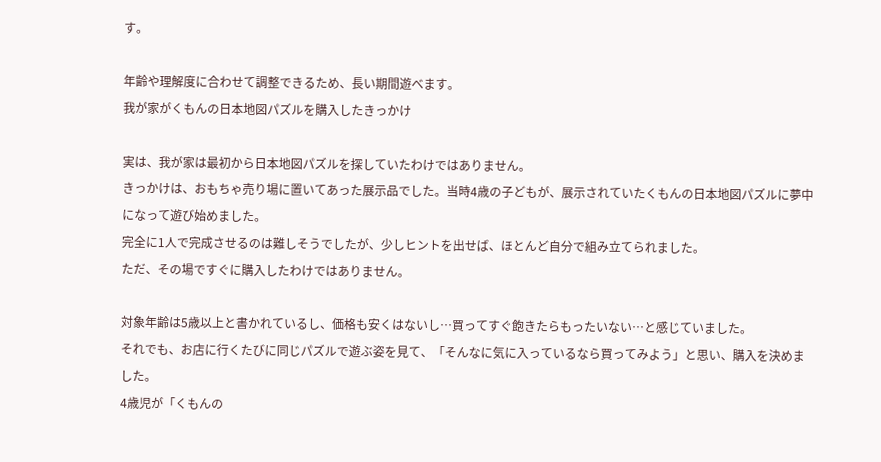す。

年齢や理解度に合わせて調整できるため、長い期間遊べます。
我が家がくもんの日本地図パズルを購入したきっかけ

実は、我が家は最初から日本地図パズルを探していたわけではありません。
きっかけは、おもちゃ売り場に置いてあった展示品でした。当時4歳の子どもが、展示されていたくもんの日本地図パズルに夢中になって遊び始めました。
完全に1人で完成させるのは難しそうでしたが、少しヒントを出せば、ほとんど自分で組み立てられました。
ただ、その場ですぐに購入したわけではありません。

対象年齢は5歳以上と書かれているし、価格も安くはないし…買ってすぐ飽きたらもったいない…と感じていました。
それでも、お店に行くたびに同じパズルで遊ぶ姿を見て、「そんなに気に入っているなら買ってみよう」と思い、購入を決めました。
4歳児が「くもんの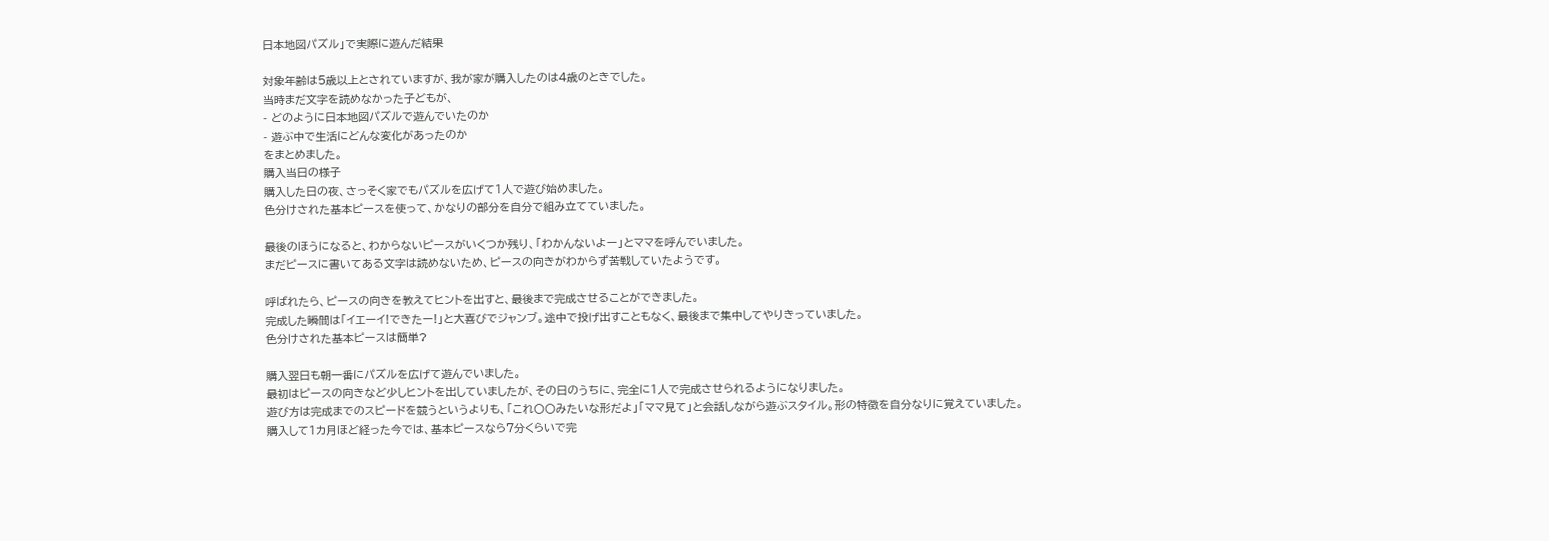日本地図パズル」で実際に遊んだ結果

対象年齢は5歳以上とされていますが、我が家が購入したのは4歳のときでした。
当時まだ文字を読めなかった子どもが、
- どのように日本地図パズルで遊んでいたのか
- 遊ぶ中で生活にどんな変化があったのか
をまとめました。
購入当日の様子
購入した日の夜、さっそく家でもパズルを広げて1人で遊び始めました。
色分けされた基本ピースを使って、かなりの部分を自分で組み立てていました。

最後のほうになると、わからないピースがいくつか残り、「わかんないよー」とママを呼んでいました。
まだピースに書いてある文字は読めないため、ピースの向きがわからず苦戦していたようです。

呼ばれたら、ピースの向きを教えてヒントを出すと、最後まで完成させることができました。
完成した瞬間は「イエーイ!できたー!」と大喜びでジャンブ。途中で投げ出すこともなく、最後まで集中してやりきっていました。
色分けされた基本ピースは簡単?

購入翌日も朝一番にパズルを広げて遊んでいました。
最初はピースの向きなど少しヒントを出していましたが、その日のうちに、完全に1人で完成させられるようになりました。
遊び方は完成までのスピードを競うというよりも、「これ〇〇みたいな形だよ」「ママ見て」と会話しながら遊ぶスタイル。形の特徴を自分なりに覚えていました。
購入して1カ月ほど経った今では、基本ピースなら7分くらいで完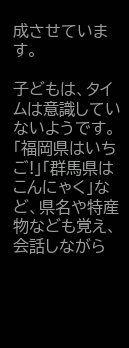成させています。

子どもは、タイムは意識していないようです。「福岡県はいちご!」「群馬県はこんにゃく」など、県名や特産物なども覚え、会話しながら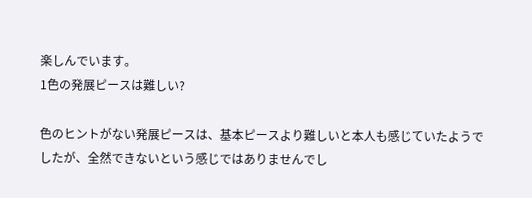楽しんでいます。
1色の発展ピースは難しい?

色のヒントがない発展ピースは、基本ピースより難しいと本人も感じていたようでしたが、全然できないという感じではありませんでし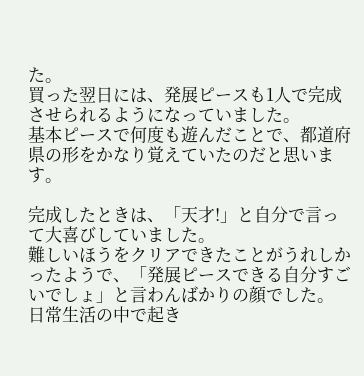た。
買った翌日には、発展ピースも1人で完成させられるようになっていました。
基本ピースで何度も遊んだことで、都道府県の形をかなり覚えていたのだと思います。

完成したときは、「天才!」と自分で言って大喜びしていました。
難しいほうをクリアできたことがうれしかったようで、「発展ピースできる自分すごいでしょ」と言わんばかりの顔でした。
日常生活の中で起き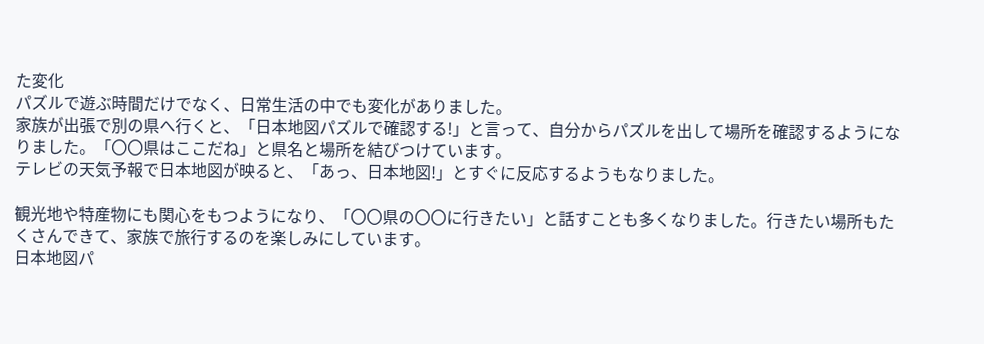た変化
パズルで遊ぶ時間だけでなく、日常生活の中でも変化がありました。
家族が出張で別の県へ行くと、「日本地図パズルで確認する!」と言って、自分からパズルを出して場所を確認するようになりました。「〇〇県はここだね」と県名と場所を結びつけています。
テレビの天気予報で日本地図が映ると、「あっ、日本地図!」とすぐに反応するようもなりました。

観光地や特産物にも関心をもつようになり、「〇〇県の〇〇に行きたい」と話すことも多くなりました。行きたい場所もたくさんできて、家族で旅行するのを楽しみにしています。
日本地図パ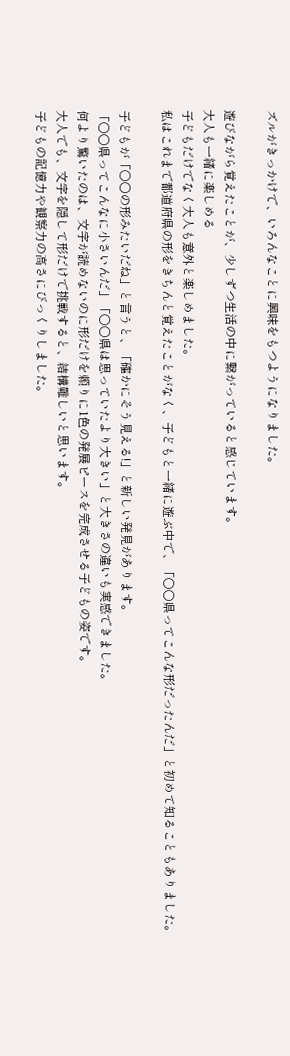ズルがきっかけで、いろんなことに興味をもつようになりました。

遊びながら覚えたことが、少しずつ生活の中に繋がっていると感じています。
大人も一緒に楽しめる
子どもだけでなく大人も意外と楽しめました。
私はこれまで都道府県の形をきちんと覚えたことがなく、子どもと一緒に遊ぶ中で、「〇〇県ってこんな形だったんだ」と初めて知ることもありました。

子どもが「〇〇の形みたいだね」と言うと、「確かにそう見える!」と新しい発見があります。
「〇〇県ってこんなに小さいんだ」「〇〇県は思っていたより大きい」と大きさの違いも実感できました。
何より驚いたのは、文字が読めないのに形だけを頼りに1色の発展ピースを完成させる子どもの姿です。
大人でも、文字を隠して形だけで挑戦すると、結構難しいと思います。
子どもの記憶力や観察力の高さにびっくりしました。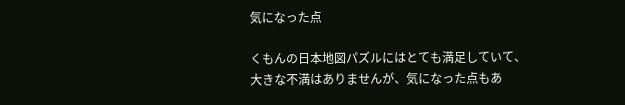気になった点

くもんの日本地図パズルにはとても満足していて、大きな不満はありませんが、気になった点もあ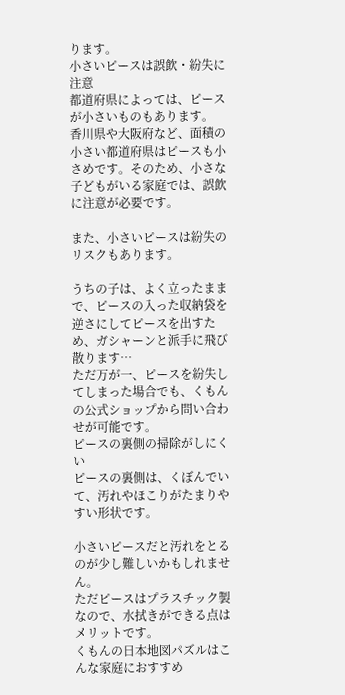ります。
小さいピースは誤飲・紛失に注意
都道府県によっては、ピースが小さいものもあります。
香川県や大阪府など、面積の小さい都道府県はピースも小さめです。そのため、小さな子どもがいる家庭では、誤飲に注意が必要です。

また、小さいピースは紛失のリスクもあります。

うちの子は、よく立ったままで、ピースの入った収納袋を逆さにしてピースを出すため、ガシャーンと派手に飛び散ります…
ただ万が一、ピースを紛失してしまった場合でも、くもんの公式ショップから問い合わせが可能です。
ピースの裏側の掃除がしにくい
ピースの裏側は、くぼんでいて、汚れやほこりがたまりやすい形状です。

小さいピースだと汚れをとるのが少し難しいかもしれません。
ただピースはプラスチック製なので、水拭きができる点はメリットです。
くもんの日本地図パズルはこんな家庭におすすめ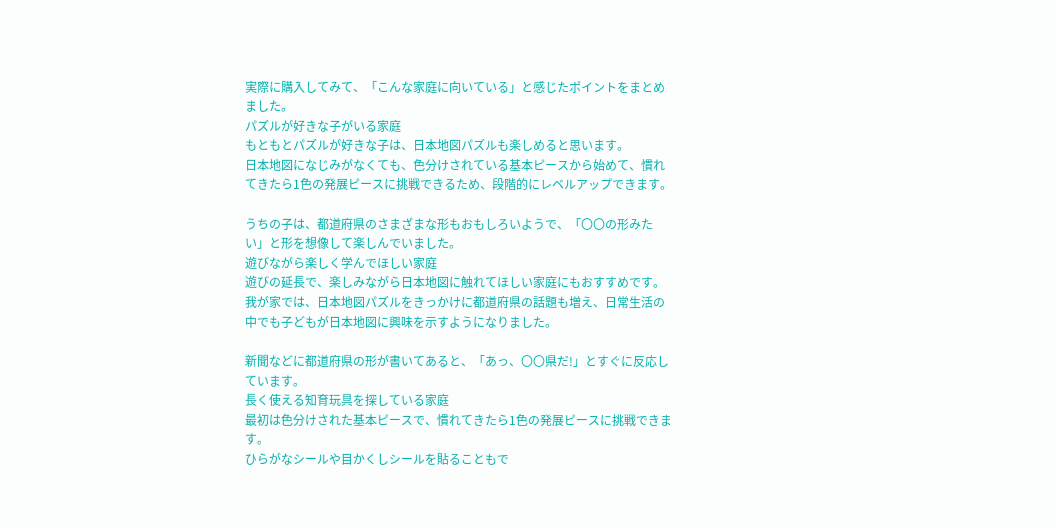実際に購入してみて、「こんな家庭に向いている」と感じたポイントをまとめました。
パズルが好きな子がいる家庭
もともとパズルが好きな子は、日本地図パズルも楽しめると思います。
日本地図になじみがなくても、色分けされている基本ピースから始めて、慣れてきたら1色の発展ピースに挑戦できるため、段階的にレベルアップできます。

うちの子は、都道府県のさまざまな形もおもしろいようで、「〇〇の形みたい」と形を想像して楽しんでいました。
遊びながら楽しく学んでほしい家庭
遊びの延長で、楽しみながら日本地図に触れてほしい家庭にもおすすめです。
我が家では、日本地図パズルをきっかけに都道府県の話題も増え、日常生活の中でも子どもが日本地図に興味を示すようになりました。

新聞などに都道府県の形が書いてあると、「あっ、〇〇県だ!」とすぐに反応しています。
長く使える知育玩具を探している家庭
最初は色分けされた基本ピースで、慣れてきたら1色の発展ピースに挑戦できます。
ひらがなシールや目かくしシールを貼ることもで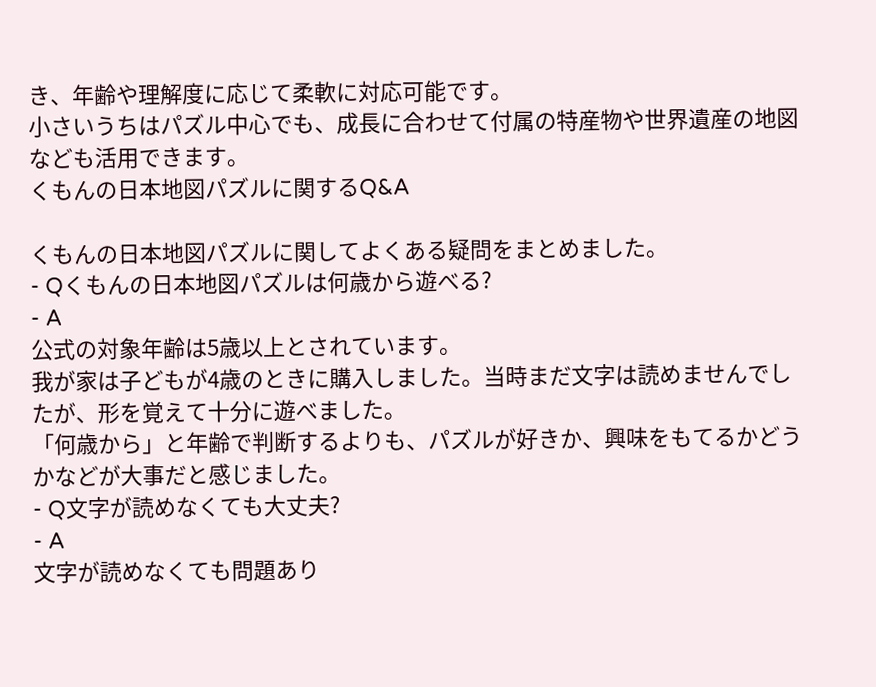き、年齢や理解度に応じて柔軟に対応可能です。
小さいうちはパズル中心でも、成長に合わせて付属の特産物や世界遺産の地図なども活用できます。
くもんの日本地図パズルに関するQ&A

くもんの日本地図パズルに関してよくある疑問をまとめました。
- Qくもんの日本地図パズルは何歳から遊べる?
- A
公式の対象年齢は5歳以上とされています。
我が家は子どもが4歳のときに購入しました。当時まだ文字は読めませんでしたが、形を覚えて十分に遊べました。
「何歳から」と年齢で判断するよりも、パズルが好きか、興味をもてるかどうかなどが大事だと感じました。
- Q文字が読めなくても大丈夫?
- A
文字が読めなくても問題あり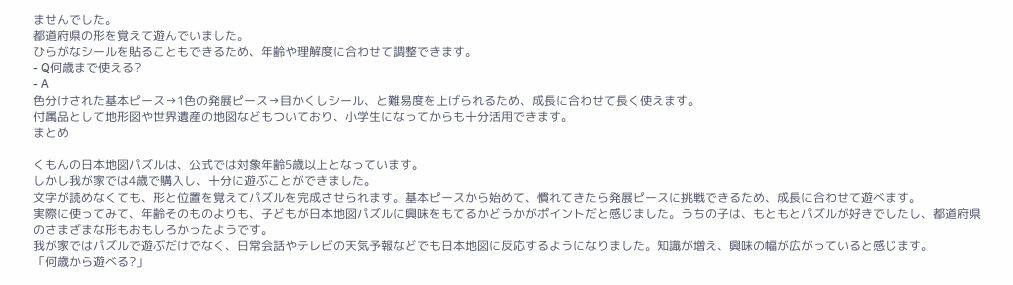ませんでした。
都道府県の形を覚えて遊んでいました。
ひらがなシールを貼ることもできるため、年齢や理解度に合わせて調整できます。
- Q何歳まで使える?
- A
色分けされた基本ピース→1色の発展ピース→目かくしシール、と難易度を上げられるため、成長に合わせて長く使えます。
付属品として地形図や世界遺産の地図などもついており、小学生になってからも十分活用できます。
まとめ

くもんの日本地図パズルは、公式では対象年齢5歳以上となっています。
しかし我が家では4歳で購入し、十分に遊ぶことができました。
文字が読めなくても、形と位置を覚えてパズルを完成させられます。基本ピースから始めて、慣れてきたら発展ピースに挑戦できるため、成長に合わせて遊べます。
実際に使ってみて、年齢そのものよりも、子どもが日本地図パズルに興味をもてるかどうかがポイントだと感じました。うちの子は、もともとパズルが好きでしたし、都道府県のさまざまな形もおもしろかったようです。
我が家ではパズルで遊ぶだけでなく、日常会話やテレビの天気予報などでも日本地図に反応するようになりました。知識が増え、興味の幅が広がっていると感じます。
「何歳から遊べる?」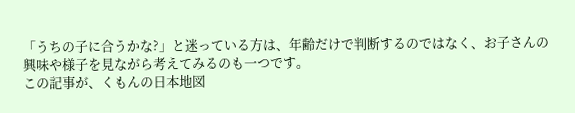「うちの子に合うかな?」と迷っている方は、年齢だけで判断するのではなく、お子さんの興味や様子を見ながら考えてみるのも一つです。
この記事が、くもんの日本地図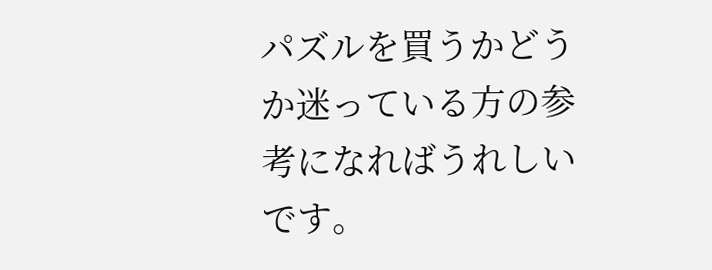パズルを買うかどうか迷っている方の参考になればうれしいです。